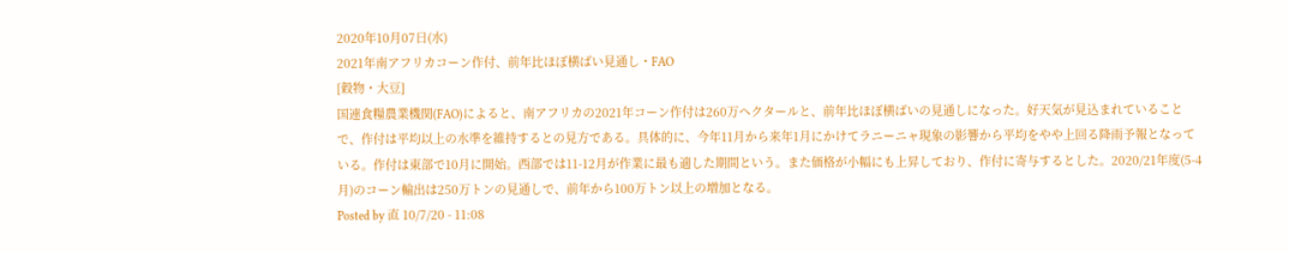2020年10月07日(水)
2021年南アフリカコーン作付、前年比ほぼ横ばい見通し・FAO
[穀物・大豆]
国連食糧農業機関(FAO)によると、南アフリカの2021年コーン作付は260万ヘクタールと、前年比ほぼ横ばいの見通しになった。好天気が見込まれていることで、作付は平均以上の水準を維持するとの見方である。具体的に、今年11月から来年1月にかけてラニーニャ現象の影響から平均をやや上回る降雨予報となっている。作付は東部で10月に開始。西部では11-12月が作業に最も適した期間という。また価格が小幅にも上昇しており、作付に寄与するとした。2020/21年度(5-4月)のコーン輸出は250万トンの見通しで、前年から100万トン以上の増加となる。
Posted by 直 10/7/20 - 11:08